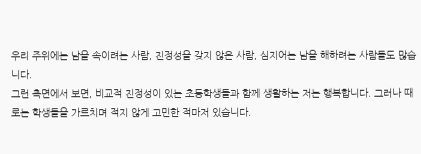우리 주위에는 남을 속이려는 사람, 진정성을 갖지 않은 사람, 심지어는 남을 해하려는 사람들도 많습니다.
그런 측면에서 보면, 비교적 진정성이 있는 초등학생들과 함께 생활하는 저는 행복합니다. 그러나 때로는 학생들을 가르치며 적지 않게 고민한 적마저 있습니다.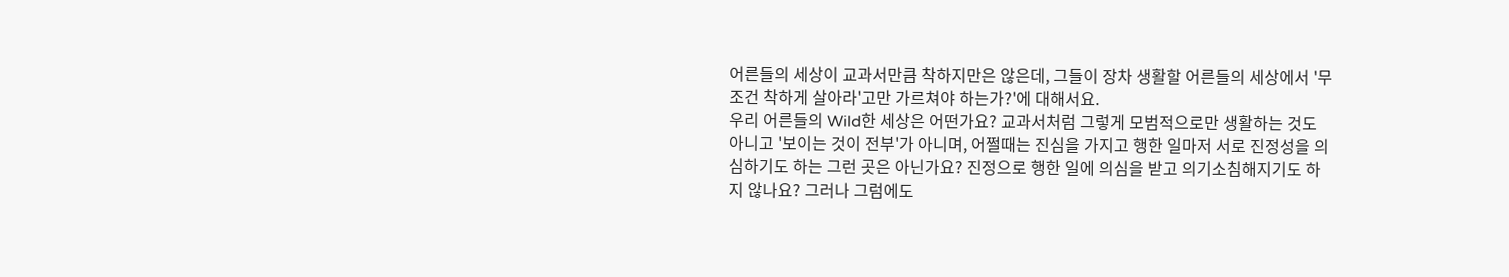어른들의 세상이 교과서만큼 착하지만은 않은데, 그들이 장차 생활할 어른들의 세상에서 '무조건 착하게 살아라'고만 가르쳐야 하는가?'에 대해서요.
우리 어른들의 Wild한 세상은 어떤가요? 교과서처럼 그렇게 모범적으로만 생활하는 것도 아니고 '보이는 것이 전부'가 아니며, 어쩔때는 진심을 가지고 행한 일마저 서로 진정성을 의심하기도 하는 그런 곳은 아닌가요? 진정으로 행한 일에 의심을 받고 의기소침해지기도 하지 않나요? 그러나 그럼에도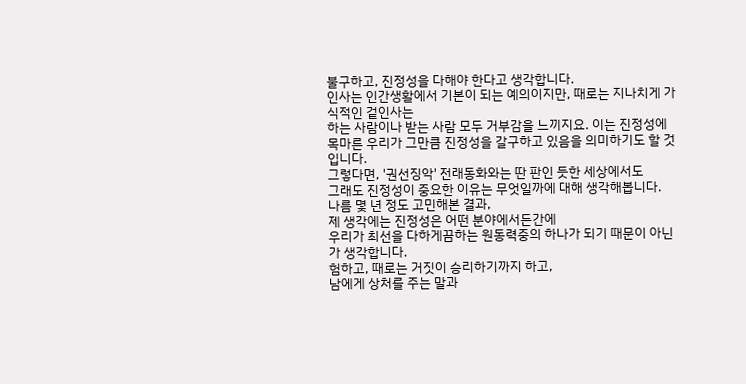불구하고, 진정성을 다해야 한다고 생각합니다.
인사는 인간생활에서 기본이 되는 예의이지만, 때로는 지나치게 가식적인 겉인사는
하는 사람이나 받는 사람 모두 거부감을 느끼지요. 이는 진정성에 목마른 우리가 그만큼 진정성을 갈구하고 있음을 의미하기도 할 것입니다.
그렇다면, '권선징악' 전래동화와는 딴 판인 듯한 세상에서도
그래도 진정성이 중요한 이유는 무엇일까에 대해 생각해봅니다.
나름 몇 년 정도 고민해본 결과,
제 생각에는 진정성은 어떤 분야에서든간에
우리가 최선을 다하게끔하는 원동력중의 하나가 되기 때문이 아닌가 생각합니다.
험하고, 때로는 거짓이 승리하기까지 하고,
남에게 상처를 주는 말과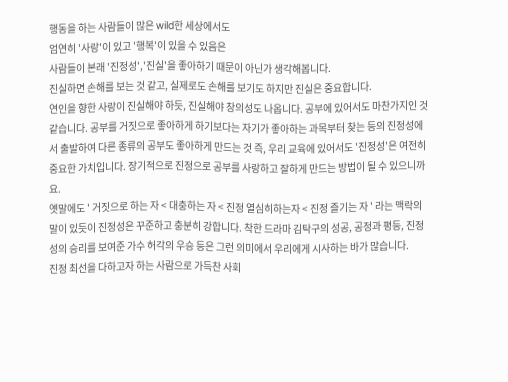행동을 하는 사람들이 많은 wild한 세상에서도
엄연히 '사랑'이 있고 '행복'이 있을 수 있음은
사람들이 본래 '진정성','진실'을 좋아하기 때문이 아닌가 생각해봅니다.
진실하면 손해를 보는 것 같고, 실제로도 손해를 보기도 하지만 진실은 중요합니다.
연인을 향한 사랑이 진실해야 하듯, 진실해야 창의성도 나옵니다. 공부에 있어서도 마찬가지인 것 같습니다. 공부를 거짓으로 좋아하게 하기보다는 자기가 좋아하는 과목부터 찾는 등의 진정성에서 출발하여 다른 종류의 공부도 좋아하게 만드는 것 즉, 우리 교육에 있어서도 '진정성'은 여전히 중요한 가치입니다. 장기적으로 진정으로 공부를 사랑하고 잘하게 만드는 방법이 될 수 있으니까요.
옛말에도 ' 거짓으로 하는 자 < 대충하는 자 < 진정 열심히하는자 < 진정 즐기는 자 ' 라는 맥락의 말이 있듯이 진정성은 꾸준하고 충분히 강합니다. 착한 드라마 김탁구의 성공, 공정과 평등, 진정성의 승리를 보여준 가수 허각의 우승 등은 그런 의미에서 우리에게 시사하는 바가 많습니다.
진정 최선을 다하고자 하는 사람으로 가득찬 사회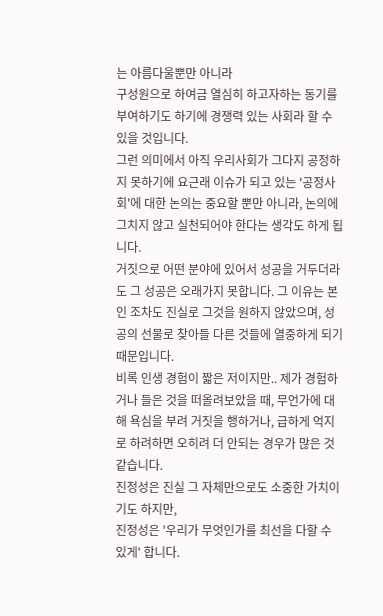는 아름다울뿐만 아니라
구성원으로 하여금 열심히 하고자하는 동기를 부여하기도 하기에 경쟁력 있는 사회라 할 수 있을 것입니다.
그런 의미에서 아직 우리사회가 그다지 공정하지 못하기에 요근래 이슈가 되고 있는 '공정사회'에 대한 논의는 중요할 뿐만 아니라, 논의에 그치지 않고 실천되어야 한다는 생각도 하게 됩니다.
거짓으로 어떤 분야에 있어서 성공을 거두더라도 그 성공은 오래가지 못합니다. 그 이유는 본인 조차도 진실로 그것을 원하지 않았으며, 성공의 선물로 찾아들 다른 것들에 열중하게 되기 때문입니다.
비록 인생 경험이 짧은 저이지만.. 제가 경험하거나 들은 것을 떠올려보았을 때, 무언가에 대해 욕심을 부려 거짓을 행하거나, 급하게 억지로 하려하면 오히려 더 안되는 경우가 많은 것 같습니다.
진정성은 진실 그 자체만으로도 소중한 가치이기도 하지만,
진정성은 '우리가 무엇인가를 최선을 다할 수 있게' 합니다.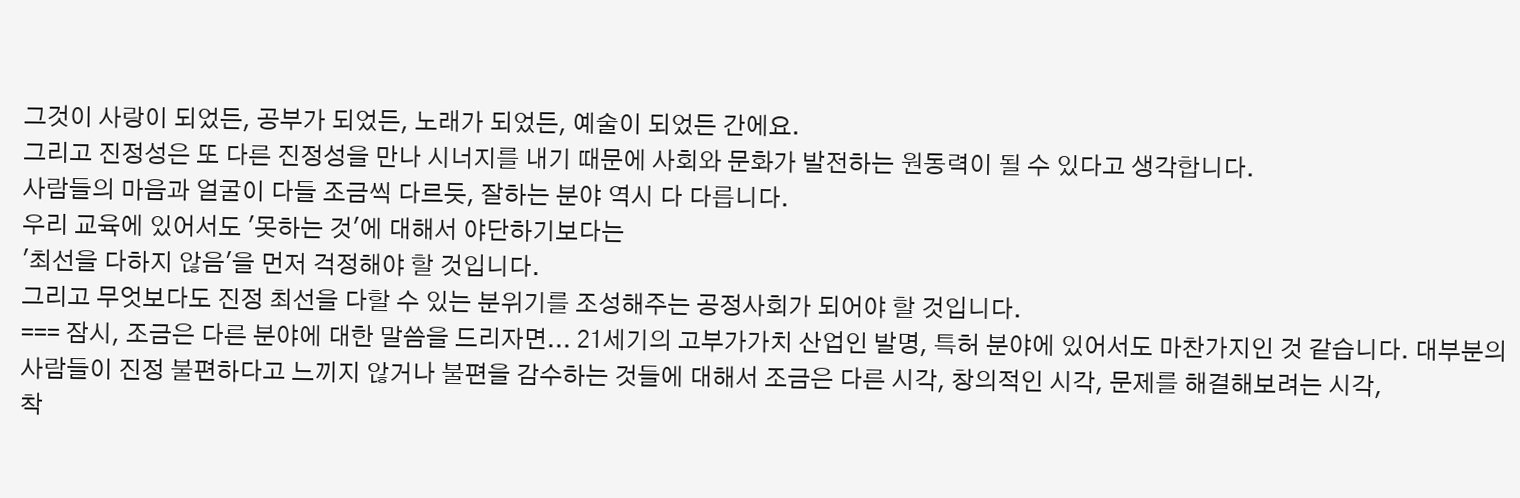그것이 사랑이 되었든, 공부가 되었든, 노래가 되었든, 예술이 되었든 간에요.
그리고 진정성은 또 다른 진정성을 만나 시너지를 내기 때문에 사회와 문화가 발전하는 원동력이 될 수 있다고 생각합니다.
사람들의 마음과 얼굴이 다들 조금씩 다르듯, 잘하는 분야 역시 다 다릅니다.
우리 교육에 있어서도 '못하는 것'에 대해서 야단하기보다는
'최선을 다하지 않음'을 먼저 걱정해야 할 것입니다.
그리고 무엇보다도 진정 최선을 다할 수 있는 분위기를 조성해주는 공정사회가 되어야 할 것입니다.
=== 잠시, 조금은 다른 분야에 대한 말씀을 드리자면... 21세기의 고부가가치 산업인 발명, 특허 분야에 있어서도 마찬가지인 것 같습니다. 대부분의 사람들이 진정 불편하다고 느끼지 않거나 불편을 감수하는 것들에 대해서 조금은 다른 시각, 창의적인 시각, 문제를 해결해보려는 시각,
착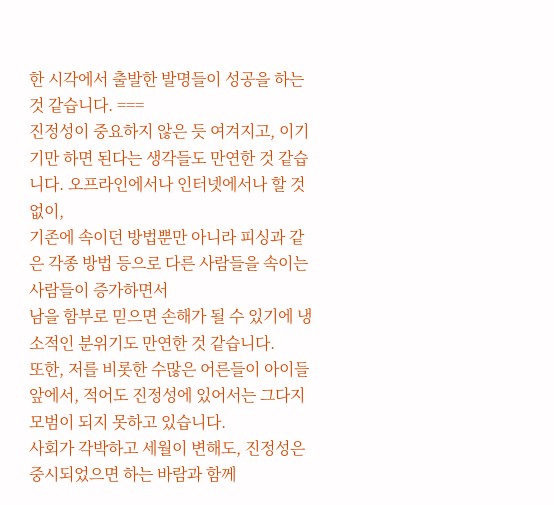한 시각에서 출발한 발명들이 성공을 하는 것 같습니다. ===
진정성이 중요하지 않은 듯 여겨지고, 이기기만 하면 된다는 생각들도 만연한 것 같습니다. 오프라인에서나 인터넷에서나 할 것 없이,
기존에 속이던 방법뿐만 아니라 피싱과 같은 각종 방법 등으로 다른 사람들을 속이는 사람들이 증가하면서
남을 함부로 믿으면 손해가 될 수 있기에 냉소적인 분위기도 만연한 것 같습니다.
또한, 저를 비롯한 수많은 어른들이 아이들 앞에서, 적어도 진정성에 있어서는 그다지 모범이 되지 못하고 있습니다.
사회가 각박하고 세월이 변해도, 진정성은 중시되었으면 하는 바람과 함께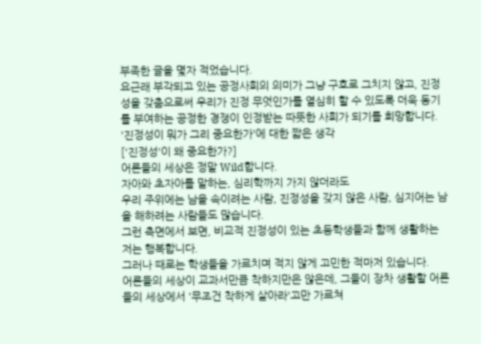부족한 글을 몇자 적었습니다.
요근래 부각되고 있는 공정사회의 의미가 그냥 구호로 그치지 않고, 진정성을 갖춤으로써 우리가 진정 무엇인가를 열심히 할 수 있도록 더욱 동기를 부여하는 공정한 경쟁이 인정받는 따뜻한 사회가 되기를 희망합니다.
'진정성이 뭐가 그리 중요한가'에 대한 짧은 생각
['진정성'이 왜 중요한가?]
어른들의 세상은 정말 Wild합니다.
자아와 초자아를 말하는, 심리학까지 가지 않더라도
우리 주위에는 남을 속이려는 사람, 진정성을 갖지 않은 사람, 심지어는 남을 해하려는 사람들도 많습니다.
그런 측면에서 보면, 비교적 진정성이 있는 초등학생들과 함께 생활하는 저는 행복합니다.
그러나 때로는 학생들을 가르치며 적지 않게 고민한 적마저 있습니다.
어른들의 세상이 교과서만큼 착하지만은 않은데, 그들이 장차 생활할 어른들의 세상에서 '무조건 착하게 살아라'고만 가르쳐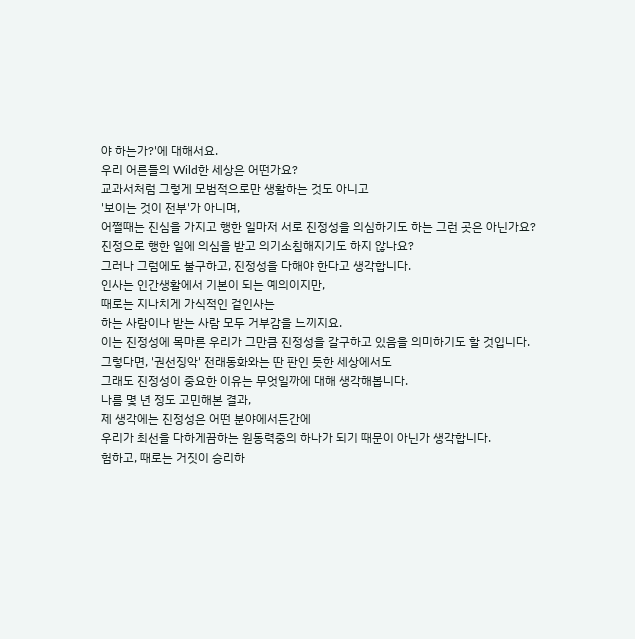야 하는가?'에 대해서요.
우리 어른들의 Wild한 세상은 어떤가요?
교과서처럼 그렇게 모범적으로만 생활하는 것도 아니고
'보이는 것이 전부'가 아니며,
어쩔때는 진심을 가지고 행한 일마저 서로 진정성을 의심하기도 하는 그런 곳은 아닌가요?
진정으로 행한 일에 의심을 받고 의기소침해지기도 하지 않나요?
그러나 그럼에도 불구하고, 진정성을 다해야 한다고 생각합니다.
인사는 인간생활에서 기본이 되는 예의이지만,
때로는 지나치게 가식적인 겉인사는
하는 사람이나 받는 사람 모두 거부감을 느끼지요.
이는 진정성에 목마른 우리가 그만큼 진정성을 갈구하고 있음을 의미하기도 할 것입니다.
그렇다면, '권선징악' 전래동화와는 딴 판인 듯한 세상에서도
그래도 진정성이 중요한 이유는 무엇일까에 대해 생각해봅니다.
나름 몇 년 정도 고민해본 결과,
제 생각에는 진정성은 어떤 분야에서든간에
우리가 최선을 다하게끔하는 원동력중의 하나가 되기 때문이 아닌가 생각합니다.
험하고, 때로는 거짓이 승리하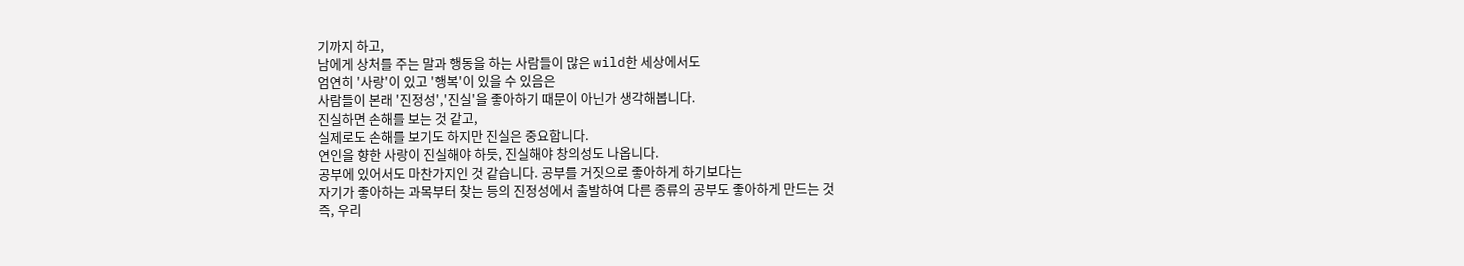기까지 하고,
남에게 상처를 주는 말과 행동을 하는 사람들이 많은 wild한 세상에서도
엄연히 '사랑'이 있고 '행복'이 있을 수 있음은
사람들이 본래 '진정성','진실'을 좋아하기 때문이 아닌가 생각해봅니다.
진실하면 손해를 보는 것 같고,
실제로도 손해를 보기도 하지만 진실은 중요합니다.
연인을 향한 사랑이 진실해야 하듯, 진실해야 창의성도 나옵니다.
공부에 있어서도 마찬가지인 것 같습니다. 공부를 거짓으로 좋아하게 하기보다는
자기가 좋아하는 과목부터 찾는 등의 진정성에서 출발하여 다른 종류의 공부도 좋아하게 만드는 것
즉, 우리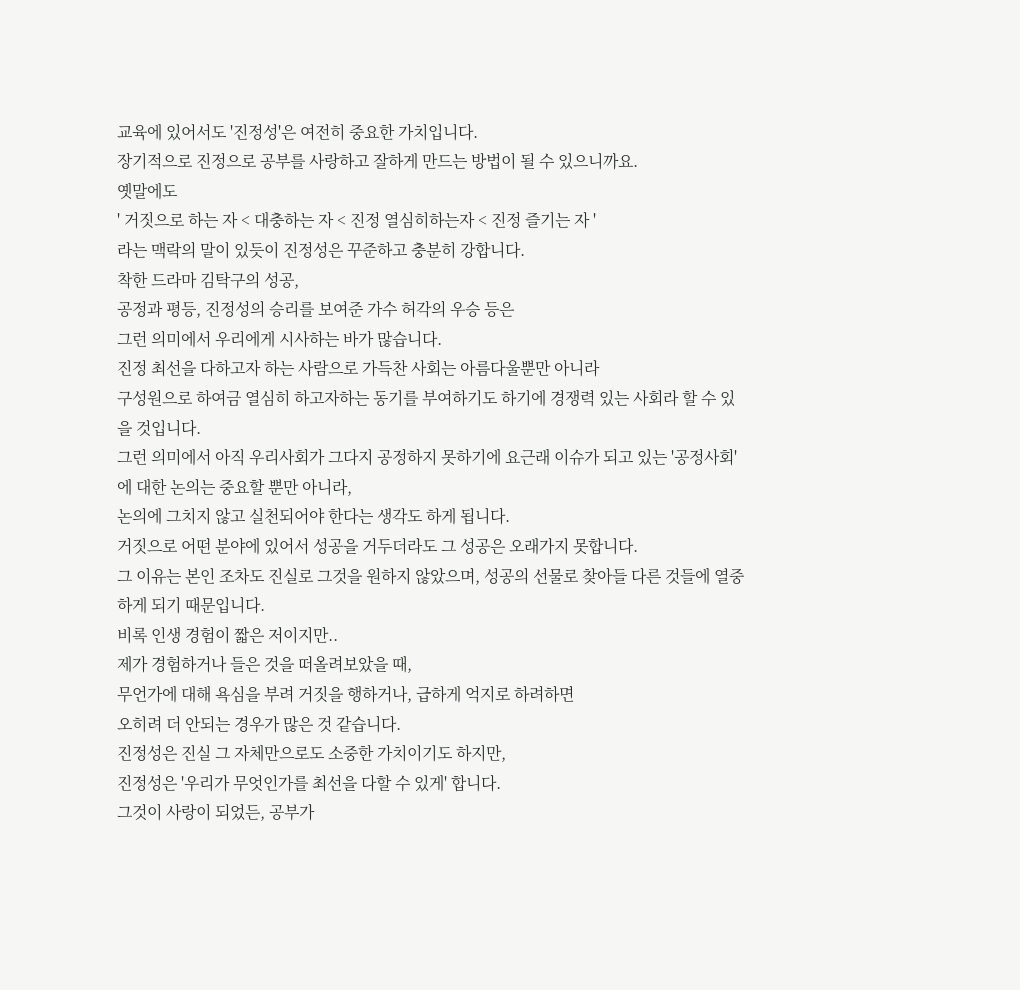교육에 있어서도 '진정성'은 여전히 중요한 가치입니다.
장기적으로 진정으로 공부를 사랑하고 잘하게 만드는 방법이 될 수 있으니까요.
옛말에도
' 거짓으로 하는 자 < 대충하는 자 < 진정 열심히하는자 < 진정 즐기는 자 '
라는 맥락의 말이 있듯이 진정성은 꾸준하고 충분히 강합니다.
착한 드라마 김탁구의 성공,
공정과 평등, 진정성의 승리를 보여준 가수 허각의 우승 등은
그런 의미에서 우리에게 시사하는 바가 많습니다.
진정 최선을 다하고자 하는 사람으로 가득찬 사회는 아름다울뿐만 아니라
구성원으로 하여금 열심히 하고자하는 동기를 부여하기도 하기에 경쟁력 있는 사회라 할 수 있을 것입니다.
그런 의미에서 아직 우리사회가 그다지 공정하지 못하기에 요근래 이슈가 되고 있는 '공정사회'에 대한 논의는 중요할 뿐만 아니라,
논의에 그치지 않고 실천되어야 한다는 생각도 하게 됩니다.
거짓으로 어떤 분야에 있어서 성공을 거두더라도 그 성공은 오래가지 못합니다.
그 이유는 본인 조차도 진실로 그것을 원하지 않았으며, 성공의 선물로 찾아들 다른 것들에 열중하게 되기 때문입니다.
비록 인생 경험이 짧은 저이지만..
제가 경험하거나 들은 것을 떠올려보았을 때,
무언가에 대해 욕심을 부려 거짓을 행하거나, 급하게 억지로 하려하면
오히려 더 안되는 경우가 많은 것 같습니다.
진정성은 진실 그 자체만으로도 소중한 가치이기도 하지만,
진정성은 '우리가 무엇인가를 최선을 다할 수 있게' 합니다.
그것이 사랑이 되었든, 공부가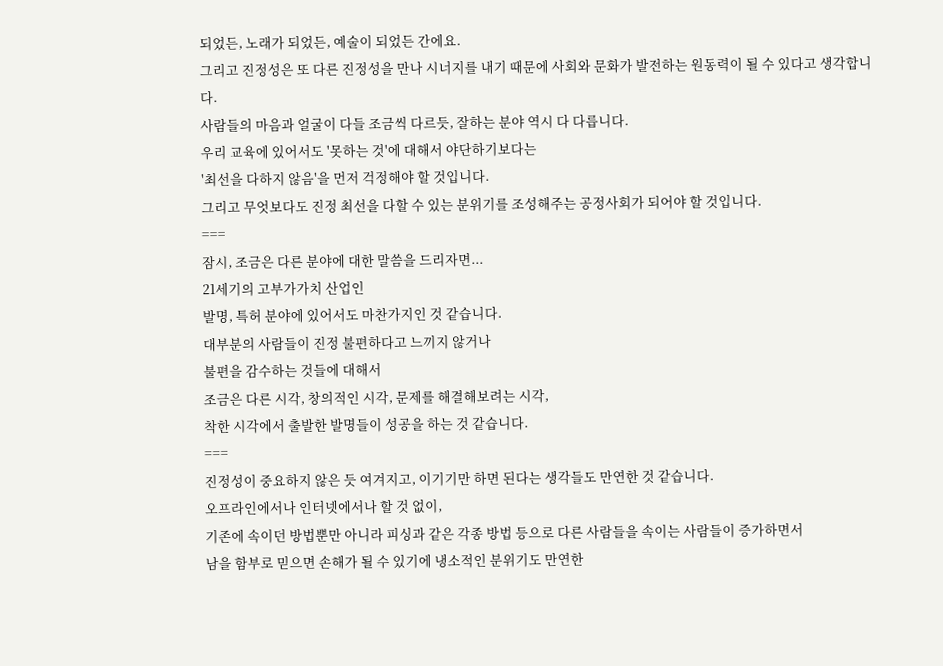되었든, 노래가 되었든, 예술이 되었든 간에요.
그리고 진정성은 또 다른 진정성을 만나 시너지를 내기 때문에 사회와 문화가 발전하는 원동력이 될 수 있다고 생각합니다.
사람들의 마음과 얼굴이 다들 조금씩 다르듯, 잘하는 분야 역시 다 다릅니다.
우리 교육에 있어서도 '못하는 것'에 대해서 야단하기보다는
'최선을 다하지 않음'을 먼저 걱정해야 할 것입니다.
그리고 무엇보다도 진정 최선을 다할 수 있는 분위기를 조성해주는 공정사회가 되어야 할 것입니다.
===
잠시, 조금은 다른 분야에 대한 말씀을 드리자면...
21세기의 고부가가치 산업인
발명, 특허 분야에 있어서도 마찬가지인 것 같습니다.
대부분의 사람들이 진정 불편하다고 느끼지 않거나
불편을 감수하는 것들에 대해서
조금은 다른 시각, 창의적인 시각, 문제를 해결해보려는 시각,
착한 시각에서 출발한 발명들이 성공을 하는 것 같습니다.
===
진정성이 중요하지 않은 듯 여겨지고, 이기기만 하면 된다는 생각들도 만연한 것 같습니다.
오프라인에서나 인터넷에서나 할 것 없이,
기존에 속이던 방법뿐만 아니라 피싱과 같은 각종 방법 등으로 다른 사람들을 속이는 사람들이 증가하면서
남을 함부로 믿으면 손해가 될 수 있기에 냉소적인 분위기도 만연한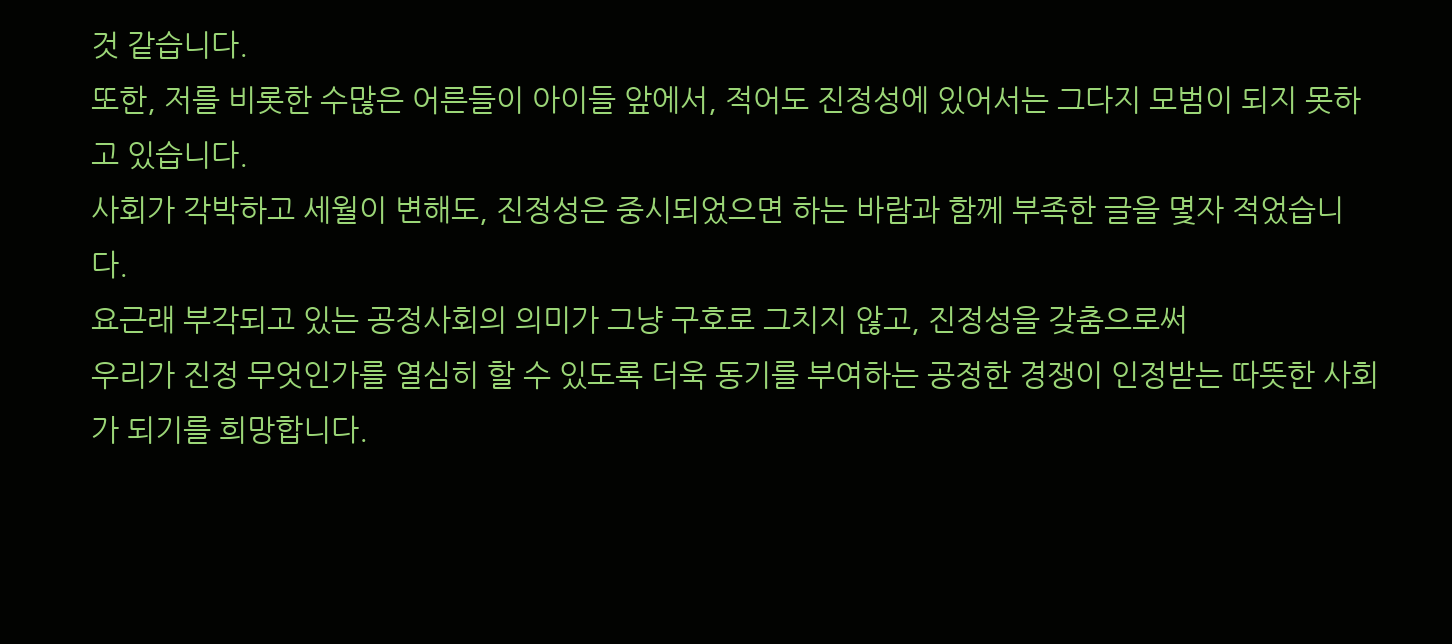것 같습니다.
또한, 저를 비롯한 수많은 어른들이 아이들 앞에서, 적어도 진정성에 있어서는 그다지 모범이 되지 못하고 있습니다.
사회가 각박하고 세월이 변해도, 진정성은 중시되었으면 하는 바람과 함께 부족한 글을 몇자 적었습니다.
요근래 부각되고 있는 공정사회의 의미가 그냥 구호로 그치지 않고, 진정성을 갖춤으로써
우리가 진정 무엇인가를 열심히 할 수 있도록 더욱 동기를 부여하는 공정한 경쟁이 인정받는 따뜻한 사회가 되기를 희망합니다.